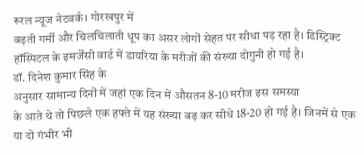रूरल न्यूज नेटवर्क। गोरखपुर में
बढ़ती गर्मी और चिलचिलाती धूप का असर लोगों सेहत पर सीधा पड़ रहा है। डिस्ट्रिक्ट
हॉस्पिटल के इमर्जेंसी वार्ड में डायरिया के मरीजों की संख्या दोगुनी हो गई है।
डॉ. दिनेश कुमार सिंह के
अनुसार सामान्य दिनों में जहां एक दिन में औसतन 8-10 मरीज इस समस्या
के आते थे तो पिछले एक हफ्ते में यह संख्या बढ़ कर सीधे 18-20 हो गई है। जिनमें से एक या दो गंभीर भी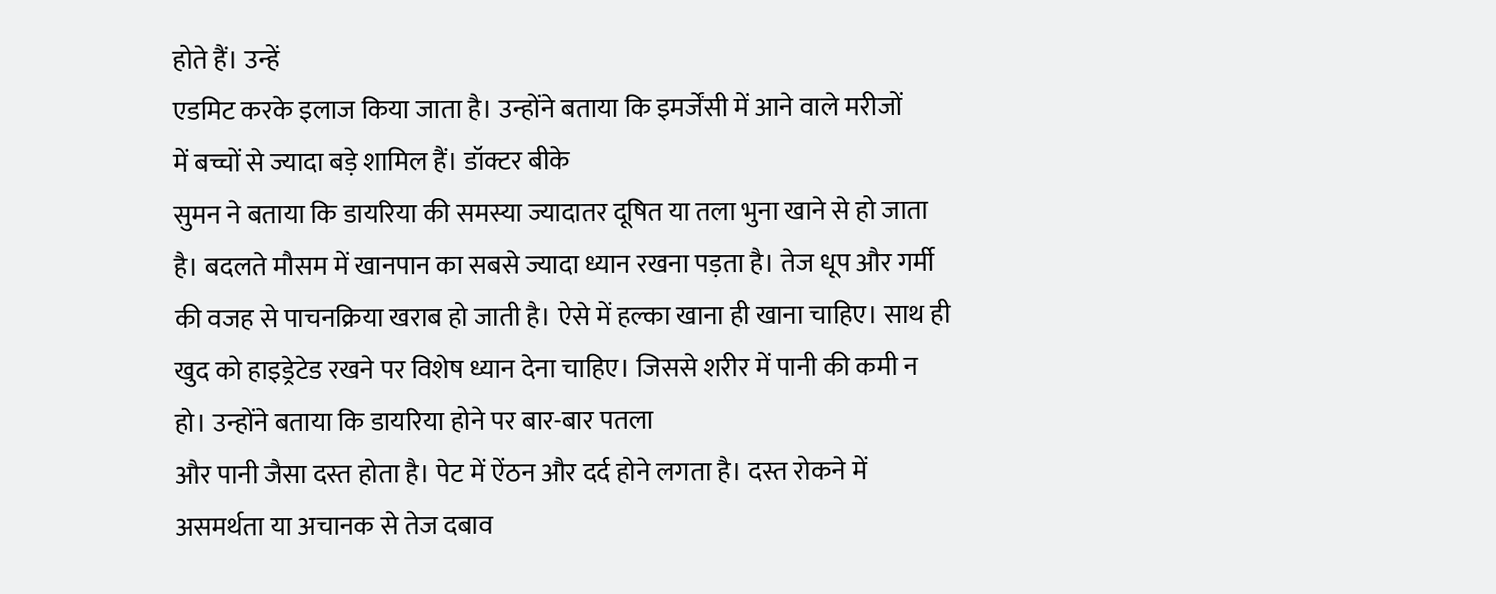होते हैं। उन्हें
एडमिट करके इलाज किया जाता है। उन्होंने बताया कि इमर्जेंसी में आने वाले मरीजों
में बच्चों से ज्यादा बड़े शामिल हैं। डॉक्टर बीके
सुमन ने बताया कि डायरिया की समस्या ज्यादातर दूषित या तला भुना खाने से हो जाता
है। बदलते मौसम में खानपान का सबसे ज्यादा ध्यान रखना पड़ता है। तेज धूप और गर्मी
की वजह से पाचनक्रिया खराब हो जाती है। ऐसे में हल्का खाना ही खाना चाहिए। साथ ही
खुद को हाइड्रेटेड रखने पर विशेष ध्यान देना चाहिए। जिससे शरीर में पानी की कमी न
हो। उन्होंने बताया कि डायरिया होने पर बार-बार पतला
और पानी जैसा दस्त होता है। पेट में ऐंठन और दर्द होने लगता है। दस्त रोकने में
असमर्थता या अचानक से तेज दबाव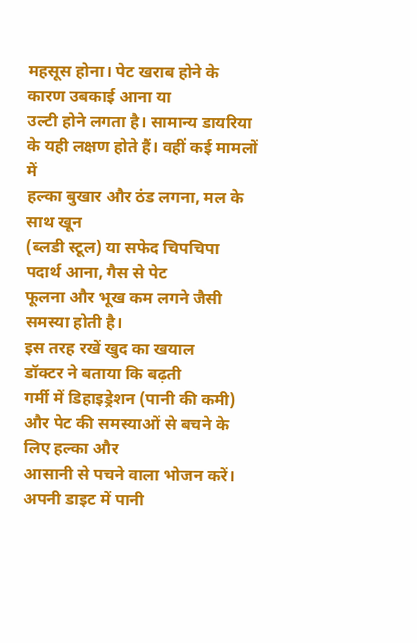महसूस होना। पेट खराब होने के कारण उबकाई आना या
उल्टी होने लगता है। सामान्य डायरिया के यही लक्षण होते हैं। वहीं कई मामलों में
हल्का बुखार और ठंड लगना, मल के साथ खून
(ब्लडी स्टूल) या सफेद चिपचिपा पदार्थ आना, गैस से पेट
फूलना और भूख कम लगने जैसी समस्या होती है।
इस तरह रखें खुद का खयाल
डॉक्टर ने बताया कि बढ़ती
गर्मी में डिहाइड्रेशन (पानी की कमी) और पेट की समस्याओं से बचने के लिए हल्का और
आसानी से पचने वाला भोजन करें। अपनी डाइट में पानी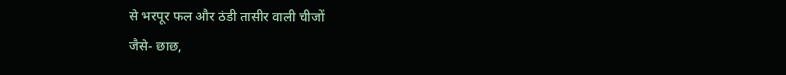से भरपूर फल और ठंडी तासीर वाली चीजों
जैसे- छाछ,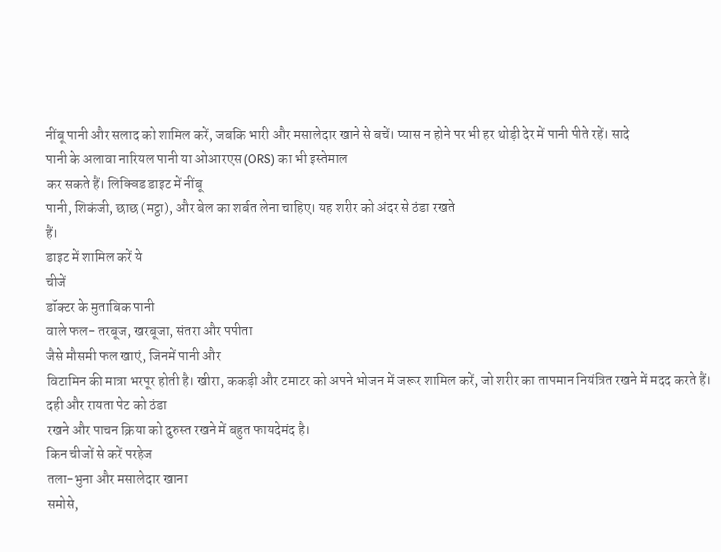नींबू पानी और सलाद को शामिल करें, जबकि भारी और मसालेदार खाने से बचें। प्यास न होने पर भी हर थोड़ी देर में पानी पीते रहें। सादे
पानी के अलावा नारियल पानी या ओआरएस (ORS) का भी इस्तेमाल
कर सकते हैं। लिक्विड डाइट में नींबू
पानी, शिकंजी, छाछ (मट्ठा), और बेल का शर्बत लेना चाहिए। यह शरीर को अंदर से ठंडा रखते
हैं।
डाइट में शामिल करें ये
चीजें
डॉक्टर के मुताबिक पानी
वाले फल- तरबूज, खरबूजा, संतरा और पपीता
जैसे मौसमी फल खाएं, जिनमें पानी और
विटामिन की मात्रा भरपूर होती है। खीरा, ककड़ी और टमाटर को अपने भोजन में जरूर शामिल करें, जो शरीर का तापमान नियंत्रित रखने में मदद करते हैं।
दही और रायता पेट को ठंडा
रखने और पाचन क्रिया को दुरुस्त रखने में बहुत फायदेमंद है।
किन चीजों से करें परहेज
तला-भुना और मसालेदार खाना
समोसे,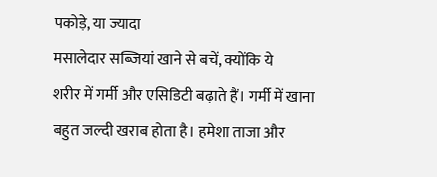पकोड़े, या ज्यादा
मसालेदार सब्जियां खाने से बचें, क्योंकि ये
शरीर में गर्मी और एसिडिटी बढ़ाते हैं। गर्मी में खाना
बहुत जल्दी खराब होता है। हमेशा ताजा और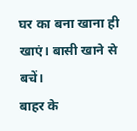घर का बना खाना ही खाएं। बासी खाने से
बचें।
बाहर के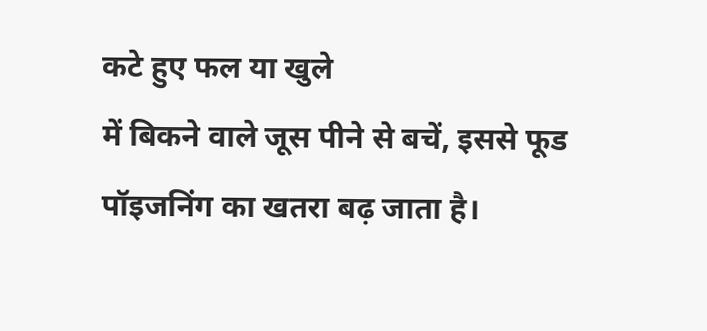कटे हुए फल या खुले
में बिकने वाले जूस पीने से बचें, इससे फूड
पॉइजनिंग का खतरा बढ़ जाता है।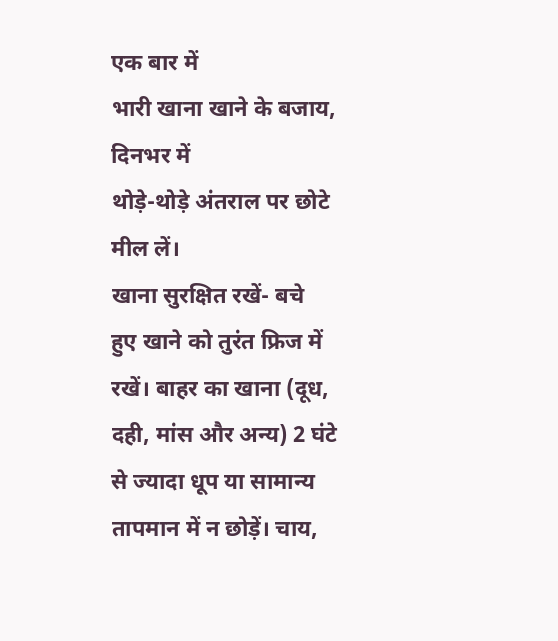एक बार में
भारी खाना खाने के बजाय, दिनभर में
थोड़े-थोड़े अंतराल पर छोटे मील लें।
खाना सुरक्षित रखें- बचे
हुए खाने को तुरंत फ्रिज में रखें। बाहर का खाना (दूध, दही, मांस और अन्य) 2 घंटे से ज्यादा धूप या सामान्य तापमान में न छोड़ें। चाय,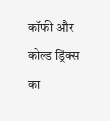कॉफी और कोल्ड ड्रिंक्स
का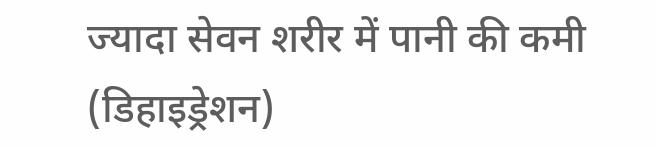ज्यादा सेवन शरीर में पानी की कमी (डिहाइड्रेशन)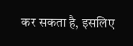कर सकता है, इसलिए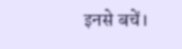इनसे बचें।